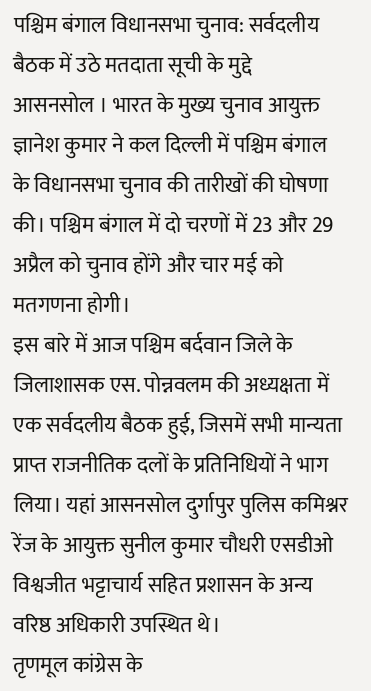पश्चिम बंगाल विधानसभा चुनाव: सर्वदलीय बैठक में उठे मतदाता सूची के मुद्दे
आसनसोल । भारत के मुख्य चुनाव आयुक्त ज्ञानेश कुमार ने कल दिल्ली में पश्चिम बंगाल के विधानसभा चुनाव की तारीखों की घोषणा की। पश्चिम बंगाल में दो चरणों में 23 और 29 अप्रैल को चुनाव होंगे और चार मई को मतगणना होगी।
इस बारे में आज पश्चिम बर्दवान जिले के जिलाशासक एस. पोन्नवलम की अध्यक्षता में एक सर्वदलीय बैठक हुई, जिसमें सभी मान्यता प्राप्त राजनीतिक दलों के प्रतिनिधियों ने भाग लिया। यहां आसनसोल दुर्गापुर पुलिस कमिश्नर रेंज के आयुक्त सुनील कुमार चौधरी एसडीओ विश्वजीत भट्टाचार्य सहित प्रशासन के अन्य वरिष्ठ अधिकारी उपस्थित थे।
तृणमूल कांग्रेस के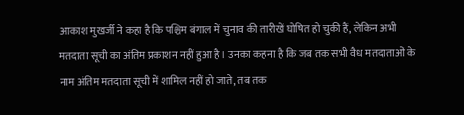आकाश मुखर्जी ने कहा है कि पश्चिम बंगाल में चुनाव की तारीखें घोषित हो चुकी हैं, लेकिन अभी मतदाता सूची का अंतिम प्रकाशन नहीं हुआ है। उनका कहना है कि जब तक सभी वैध मतदाताओं के नाम अंतिम मतदाता सूची में शामिल नहीं हो जाते, तब तक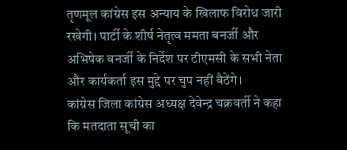तृणमूल कांग्रेस इस अन्याय के खिलाफ विरोध जारी रखेगी। पार्टी के शीर्ष नेतृत्व ममता बनर्जी और अभिषेक बनर्जी के निर्देश पर टीएमसी के सभी नेता और कार्यकर्ता इस मुद्दे पर चुप नहीं बैठेंगे।
कांग्रेस जिला कांग्रेस अध्यक्ष देवेन्द्र चक्रवर्ती ने कहा कि मतदाता सूची का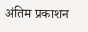अंतिम प्रकाशन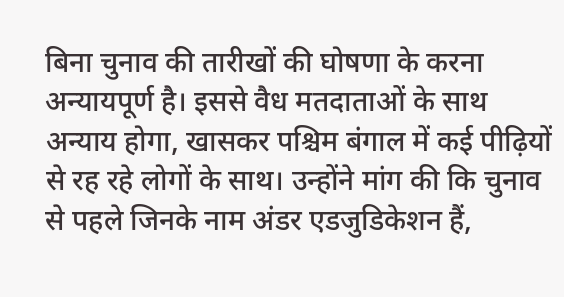बिना चुनाव की तारीखों की घोषणा के करना अन्यायपूर्ण है। इससे वैध मतदाताओं के साथ अन्याय होगा, खासकर पश्चिम बंगाल में कई पीढ़ियों से रह रहे लोगों के साथ। उन्होंने मांग की कि चुनाव से पहले जिनके नाम अंडर एडजुडिकेशन हैं,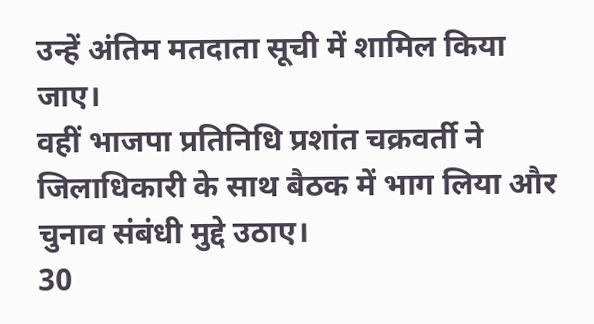उन्हें अंतिम मतदाता सूची में शामिल किया जाए।
वहीं भाजपा प्रतिनिधि प्रशांत चक्रवर्ती ने जिलाधिकारी के साथ बैठक में भाग लिया और चुनाव संबंधी मुद्दे उठाए।
30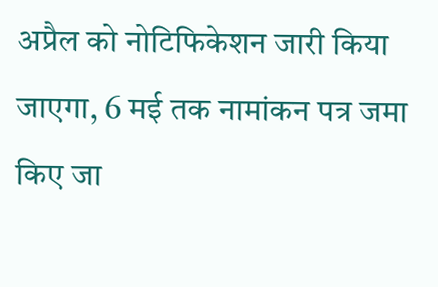अप्रैल को नोटिफिकेशन जारी किया जाएगा, 6 मई तक नामांकन पत्र जमा किए जा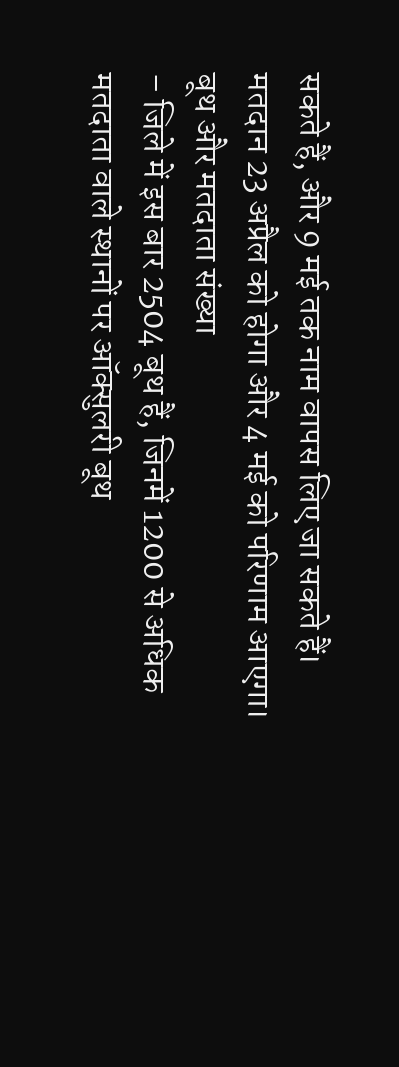सकते हैं, और 9 मई तक नाम वापस लिए जा सकते हैं। मतदान 23 अप्रैल को होगा और 4 मई को परिणाम आएगा।
बूथ और मतदाता संख्या
– जिले में इस बार 2504 बूथ हैं, जिनमें 1200 से अधिक मतदाता वाले स्थानों पर ऑक्सुलरी बूथ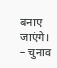बनाए जाएंगे।
– चुनाव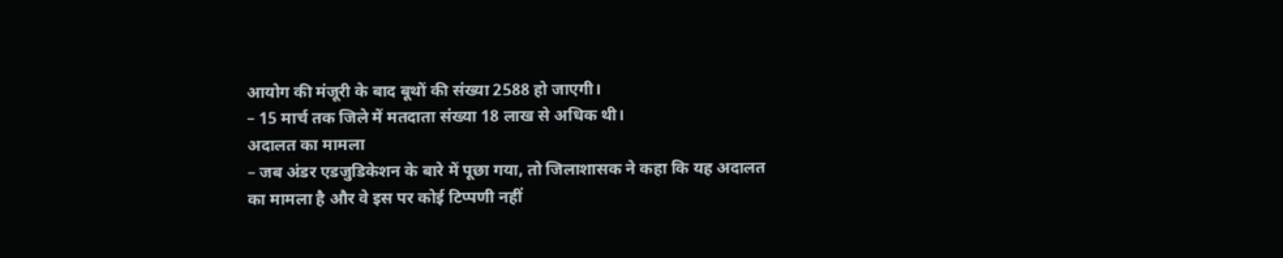आयोग की मंजूरी के बाद बूथों की संख्या 2588 हो जाएगी।
– 15 मार्च तक जिले में मतदाता संख्या 18 लाख से अधिक थी।
अदालत का मामला
– जब अंडर एडजुडिकेशन के बारे में पूछा गया, तो जिलाशासक ने कहा कि यह अदालत का मामला है और वे इस पर कोई टिप्पणी नहीं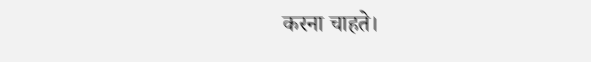करना चाहते।